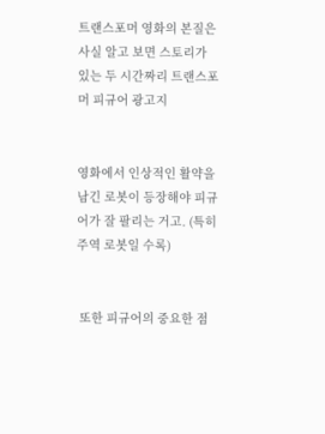트랜스포머 영화의 본질은 사실 알고 보면 스토리가 있는 두 시간짜리 트랜스포머 피규어 광고지


영화에서 인상적인 활약을 남긴 로봇이 등장해야 피규어가 잘 팔리는 거고. (특히 주역 로봇일 수록)


 또한 피규어의 중요한 점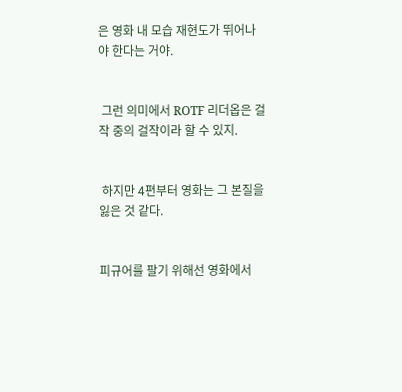은 영화 내 모습 재현도가 뛰어나야 한다는 거야.


 그런 의미에서 ROTF 리더옵은 걸작 중의 걸작이라 할 수 있지.


 하지만 4편부터 영화는 그 본질을 잃은 것 같다.


피규어를 팔기 위해선 영화에서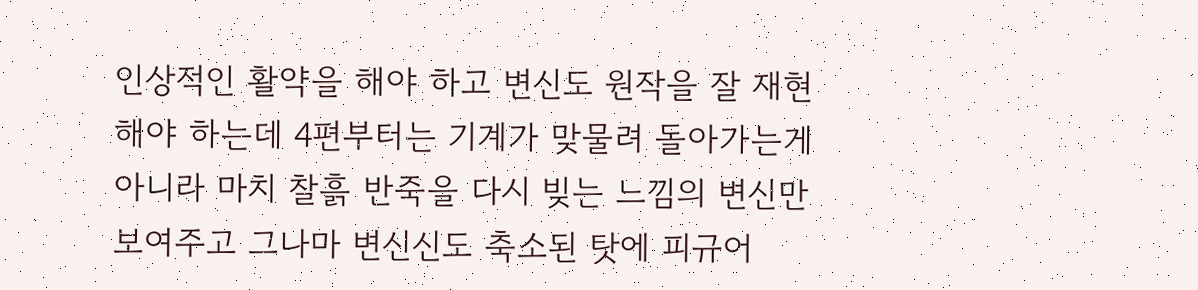인상적인 활약을 해야 하고 변신도 원작을 잘 재현해야 하는데 4편부터는 기계가 맞물려 돌아가는게 아니라 마치 찰흙 반죽을 다시 빚는 느낌의 변신만 보여주고 그나마 변신신도 축소된 탓에 피규어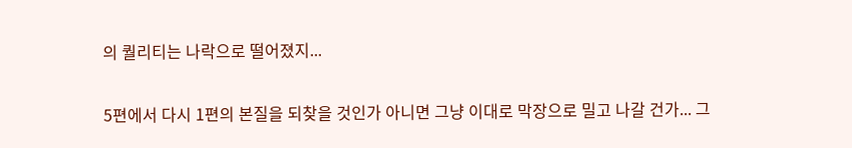의 퀄리티는 나락으로 떨어졌지...


5편에서 다시 1편의 본질을 되찾을 것인가 아니면 그냥 이대로 막장으로 밀고 나갈 건가... 그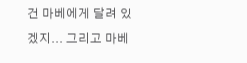건 마베에게 달려 있겠지... 그리고 마베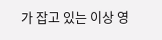가 잡고 있는 이상 영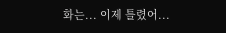화는... 이제 틀렸어...